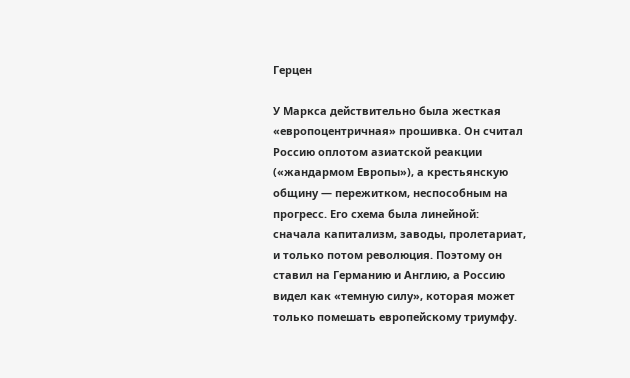Герцен

У Маркса действительно была жесткая «европоцентричная» прошивка. Он считал Россию оплотом азиатской реакции («жандармом Европы»), а крестьянскую общину — пережитком, неспособным на прогресс. Его схема была линейной: сначала капитализм, заводы, пролетариат, и только потом революция. Поэтому он ставил на Германию и Англию, а Россию видел как «темную силу», которая может только помешать европейскому триумфу.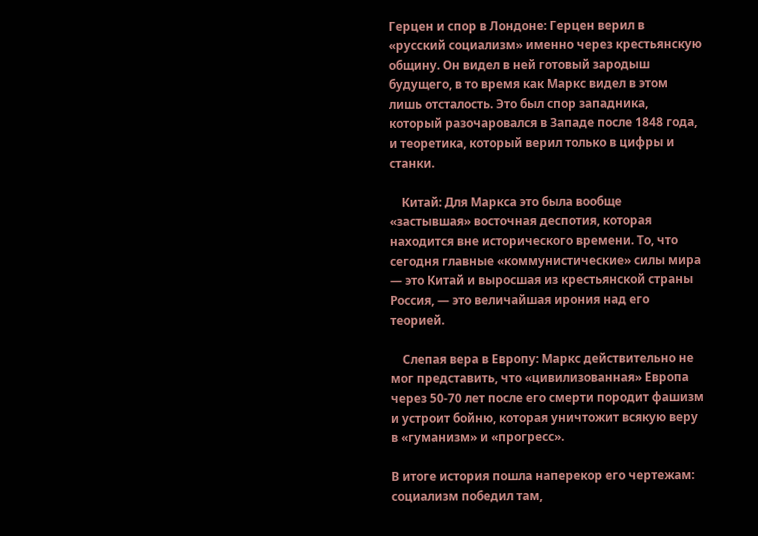Герцен и спор в Лондоне: Герцен верил в «русский социализм» именно через крестьянскую общину. Он видел в ней готовый зародыш будущего, в то время как Маркс видел в этом лишь отсталость. Это был спор западника, который разочаровался в Западе после 1848 года, и теоретика, который верил только в цифры и станки.

    Китай: Для Маркса это была вообще «застывшая» восточная деспотия, которая находится вне исторического времени. То, что сегодня главные «коммунистические» силы мира — это Китай и выросшая из крестьянской страны Россия, — это величайшая ирония над его теорией.

    Слепая вера в Европу: Маркс действительно не мог представить, что «цивилизованная» Европа через 50-70 лет после его смерти породит фашизм и устроит бойню, которая уничтожит всякую веру в «гуманизм» и «прогресс».

В итоге история пошла наперекор его чертежам: социализм победил там,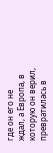где он его не ждал, а Европа, в которую он верил, превратилась в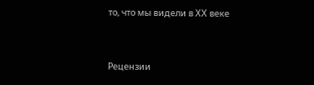то, что мы видели в ХХ веке


Рецензии